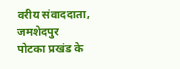वरीय संवाददाता, जमशेदपुर
पोटका प्रखंड के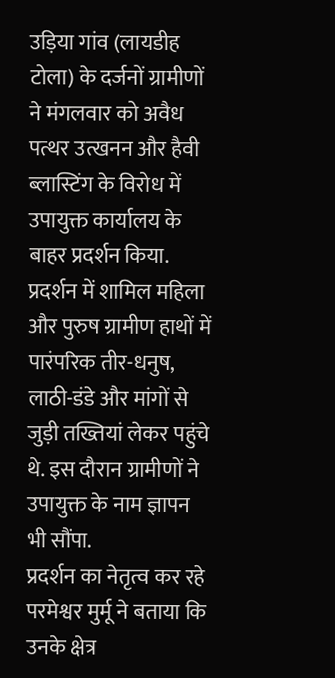उड़िया गांव (लायडीह टोला) के दर्जनों ग्रामीणों ने मंगलवार को अवैध पत्थर उत्खनन और हैवी ब्लास्टिंग के विरोध में उपायुक्त कार्यालय के बाहर प्रदर्शन किया. प्रदर्शन में शामिल महिला और पुरुष ग्रामीण हाथों में पारंपरिक तीर-धनुष, लाठी-डंडे और मांगों से जुड़ी तख्तियां लेकर पहुंचे थे. इस दौरान ग्रामीणों ने उपायुक्त के नाम ज्ञापन भी सौंपा.
प्रदर्शन का नेतृत्व कर रहे परमेश्वर मुर्मू ने बताया कि उनके क्षेत्र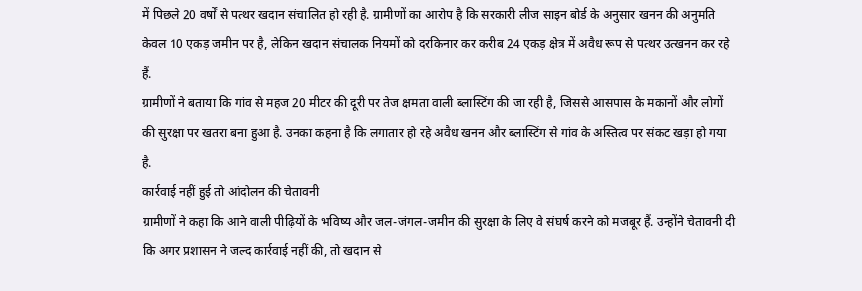में पिछले 20 वर्षों से पत्थर खदान संचालित हो रही है. ग्रामीणों का आरोप है कि सरकारी लीज साइन बोर्ड के अनुसार खनन की अनुमति केवल 10 एकड़ जमीन पर है, लेकिन खदान संचालक नियमों को दरकिनार कर करीब 24 एकड़ क्षेत्र में अवैध रूप से पत्थर उत्खनन कर रहे हैं.
ग्रामीणों ने बताया कि गांव से महज 20 मीटर की दूरी पर तेज क्षमता वाली ब्लास्टिंग की जा रही है, जिससे आसपास के मकानों और लोगों की सुरक्षा पर खतरा बना हुआ है. उनका कहना है कि लगातार हो रहे अवैध खनन और ब्लास्टिंग से गांव के अस्तित्व पर संकट खड़ा हो गया है.
कार्रवाई नहीं हुई तो आंदोलन की चेतावनी
ग्रामीणों ने कहा कि आने वाली पीढ़ियों के भविष्य और जल-जंगल-जमीन की सुरक्षा के लिए वे संघर्ष करने को मजबूर हैं. उन्होंने चेतावनी दी कि अगर प्रशासन ने जल्द कार्रवाई नहीं की, तो खदान से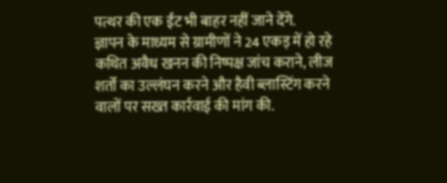पत्थर की एक ईंट भी बाहर नहीं जाने देंगे.
ज्ञापन के माध्यम से ग्रामीणों ने 24 एकड़ में हो रहे कथित अवैध खनन की निष्पक्ष जांच कराने, लीज शर्तों का उल्लंघन करने और हैवी ब्लास्टिंग करने वालों पर सख्त कार्रवाई की मांग की.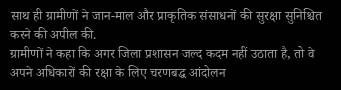साथ ही ग्रामीणों ने जान-माल और प्राकृतिक संसाधनों की सुरक्षा सुनिश्चित करने की अपील की.
ग्रामीणों ने कहा कि अगर जिला प्रशासन जल्द कदम नहीं उठाता है, तो वे अपने अधिकारों की रक्षा के लिए चरणबद्ध आंदोलन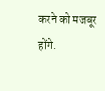करने को मजबूर होंगे.